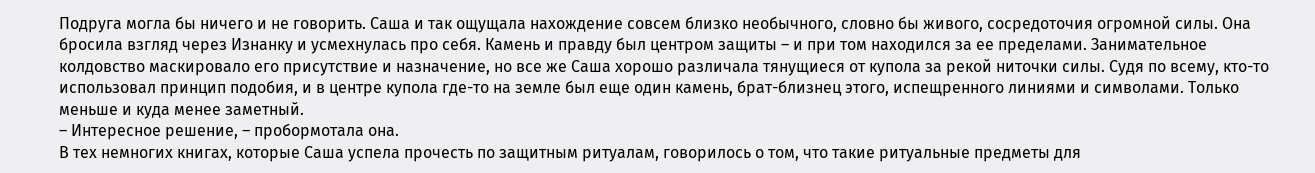Подруга могла бы ничего и не говорить. Саша и так ощущала нахождение совсем близко необычного, словно бы живого, сосредоточия огромной силы. Она бросила взгляд через Изнанку и усмехнулась про себя. Камень и правду был центром защиты – и при том находился за ее пределами. Занимательное колдовство маскировало его присутствие и назначение, но все же Саша хорошо различала тянущиеся от купола за рекой ниточки силы. Судя по всему, кто-то использовал принцип подобия, и в центре купола где-то на земле был еще один камень, брат-близнец этого, испещренного линиями и символами. Только меньше и куда менее заметный.
– Интересное решение, – пробормотала она.
В тех немногих книгах, которые Саша успела прочесть по защитным ритуалам, говорилось о том, что такие ритуальные предметы для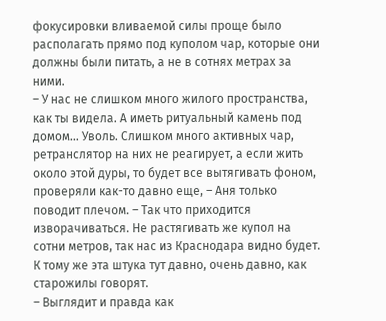фокусировки вливаемой силы проще было располагать прямо под куполом чар, которые они должны были питать, а не в сотнях метрах за ними.
– У нас не слишком много жилого пространства, как ты видела. А иметь ритуальный камень под домом… Уволь. Слишком много активных чар, ретранслятор на них не реагирует, а если жить около этой дуры, то будет все вытягивать фоном, проверяли как-то давно еще, – Аня только поводит плечом. – Так что приходится изворачиваться. Не растягивать же купол на сотни метров, так нас из Краснодара видно будет. К тому же эта штука тут давно, очень давно, как старожилы говорят.
– Выглядит и правда как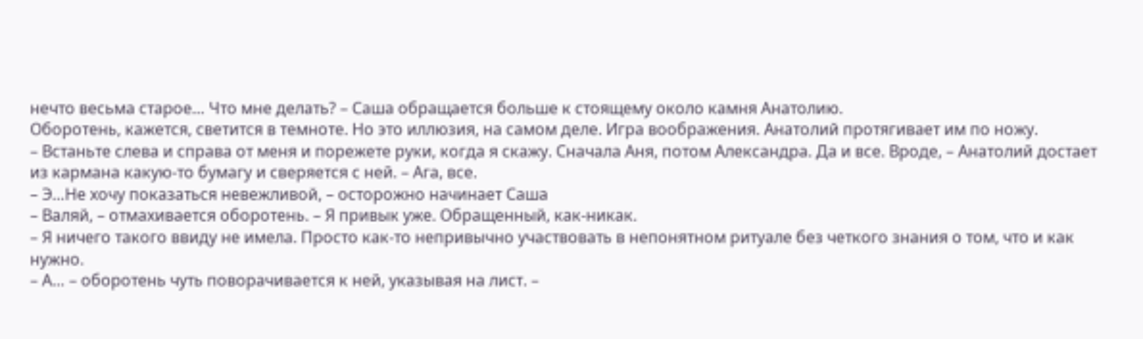нечто весьма старое… Что мне делать? – Саша обращается больше к стоящему около камня Анатолию.
Оборотень, кажется, светится в темноте. Но это иллюзия, на самом деле. Игра воображения. Анатолий протягивает им по ножу.
– Встаньте слева и справа от меня и порежете руки, когда я скажу. Сначала Аня, потом Александра. Да и все. Вроде, – Анатолий достает из кармана какую-то бумагу и сверяется с ней. – Ага, все.
– Э…Не хочу показаться невежливой, – осторожно начинает Саша
– Валяй, – отмахивается оборотень. – Я привык уже. Обращенный, как-никак.
– Я ничего такого ввиду не имела. Просто как-то непривычно участвовать в непонятном ритуале без четкого знания о том, что и как нужно.
– А… – оборотень чуть поворачивается к ней, указывая на лист. –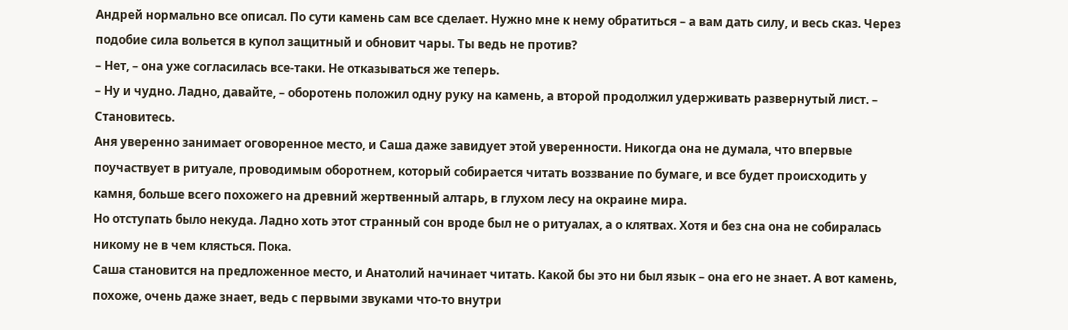Андрей нормально все описал. По сути камень сам все сделает. Нужно мне к нему обратиться – а вам дать силу, и весь сказ. Через подобие сила вольется в купол защитный и обновит чары. Ты ведь не против?
– Нет, – она уже согласилась все-таки. Не отказываться же теперь.
– Ну и чудно. Ладно, давайте, – оборотень положил одну руку на камень, а второй продолжил удерживать развернутый лист. – Становитесь.
Аня уверенно занимает оговоренное место, и Саша даже завидует этой уверенности. Никогда она не думала, что впервые поучаствует в ритуале, проводимым оборотнем, который собирается читать воззвание по бумаге, и все будет происходить у камня, больше всего похожего на древний жертвенный алтарь, в глухом лесу на окраине мира.
Но отступать было некуда. Ладно хоть этот странный сон вроде был не о ритуалах, а о клятвах. Хотя и без сна она не собиралась никому не в чем клясться. Пока.
Саша становится на предложенное место, и Анатолий начинает читать. Какой бы это ни был язык – она его не знает. А вот камень, похоже, очень даже знает, ведь с первыми звуками что-то внутри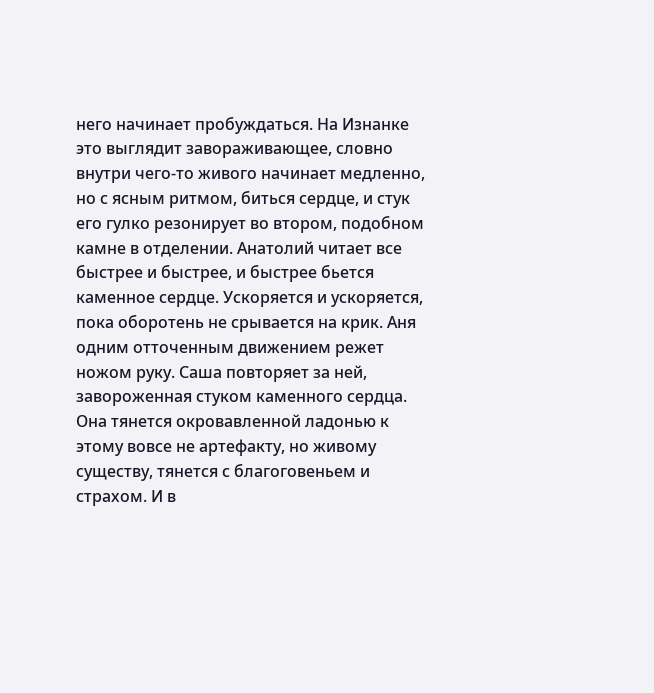него начинает пробуждаться. На Изнанке это выглядит завораживающее, словно внутри чего-то живого начинает медленно, но с ясным ритмом, биться сердце, и стук его гулко резонирует во втором, подобном камне в отделении. Анатолий читает все быстрее и быстрее, и быстрее бьется каменное сердце. Ускоряется и ускоряется, пока оборотень не срывается на крик. Аня одним отточенным движением режет ножом руку. Саша повторяет за ней, завороженная стуком каменного сердца. Она тянется окровавленной ладонью к этому вовсе не артефакту, но живому существу, тянется с благоговеньем и страхом. И в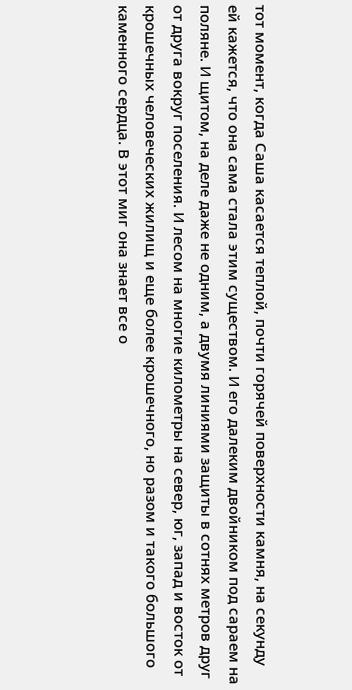тот момент, когда Саша касается теплой, почти горячей поверхности камня, на секунду ей кажется, что она сама стала этим существом. И его далеким двойником под сараем на поляне. И щитом, на деле даже не одним, а двумя линиями защиты в сотнях метров друг от друга вокруг поселения. И лесом на многие километры на север, юг, запад и восток от крошечных человеческих жилищ и еще более крошечного, но разом и такого большого каменного сердца. В этот миг она знает все о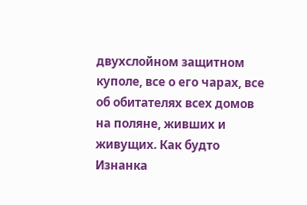двухслойном защитном куполе, все о его чарах, все об обитателях всех домов на поляне, живших и живущих. Как будто Изнанка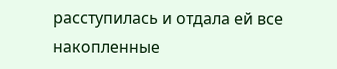расступилась и отдала ей все накопленные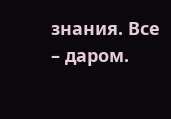знания. Все – даром.